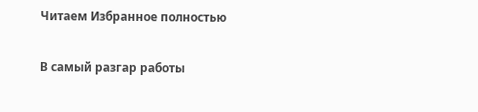Читаем Избранное полностью

В самый разгар работы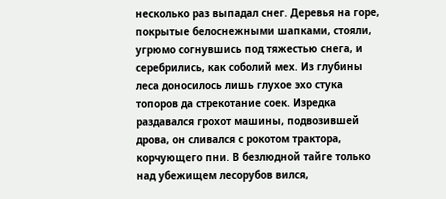несколько раз выпадал снег. Деревья на горе, покрытые белоснежными шапками, стояли, угрюмо согнувшись под тяжестью снега, и серебрились, как соболий мех. Из глубины леса доносилось лишь глухое эхо стука топоров да стрекотание соек. Изредка раздавался грохот машины, подвозившей дрова, он сливался с рокотом трактора, корчующего пни. В безлюдной тайге только над убежищем лесорубов вился,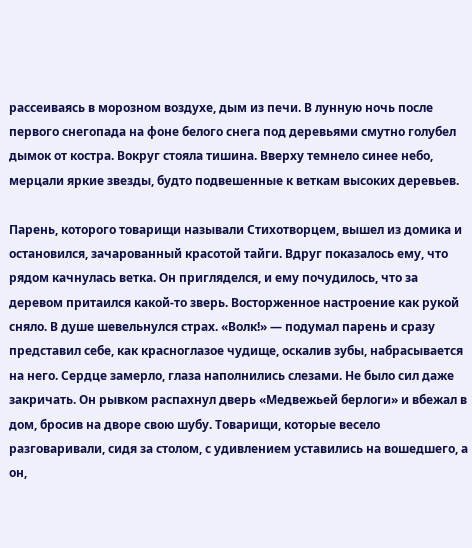рассеиваясь в морозном воздухе, дым из печи. В лунную ночь после первого снегопада на фоне белого снега под деревьями смутно голубел дымок от костра. Вокруг стояла тишина. Вверху темнело синее небо, мерцали яркие звезды, будто подвешенные к веткам высоких деревьев.

Парень, которого товарищи называли Стихотворцем, вышел из домика и остановился, зачарованный красотой тайги. Вдруг показалось ему, что рядом качнулась ветка. Он пригляделся, и ему почудилось, что за деревом притаился какой-то зверь. Восторженное настроение как рукой сняло. В душе шевельнулся страх. «Волк!» — подумал парень и сразу представил себе, как красноглазое чудище, оскалив зубы, набрасывается на него. Сердце замерло, глаза наполнились слезами. Не было сил даже закричать. Он рывком распахнул дверь «Медвежьей берлоги» и вбежал в дом, бросив на дворе свою шубу. Товарищи, которые весело разговаривали, сидя за столом, с удивлением уставились на вошедшего, а он,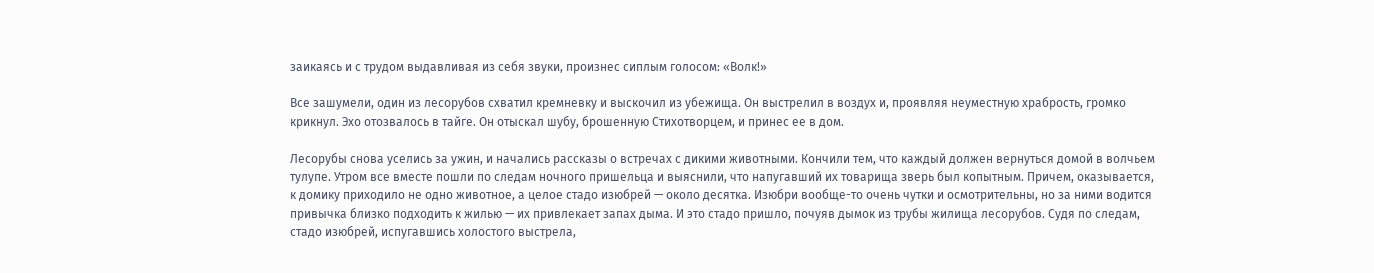заикаясь и с трудом выдавливая из себя звуки, произнес сиплым голосом: «Волк!»

Все зашумели, один из лесорубов схватил кремневку и выскочил из убежища. Он выстрелил в воздух и, проявляя неуместную храбрость, громко крикнул. Эхо отозвалось в тайге. Он отыскал шубу, брошенную Стихотворцем, и принес ее в дом.

Лесорубы снова уселись за ужин, и начались рассказы о встречах с дикими животными. Кончили тем, что каждый должен вернуться домой в волчьем тулупе. Утром все вместе пошли по следам ночного пришельца и выяснили, что напугавший их товарища зверь был копытным. Причем, оказывается, к домику приходило не одно животное, а целое стадо изюбрей — около десятка. Изюбри вообще-то очень чутки и осмотрительны, но за ними водится привычка близко подходить к жилью — их привлекает запах дыма. И это стадо пришло, почуяв дымок из трубы жилища лесорубов. Судя по следам, стадо изюбрей, испугавшись холостого выстрела,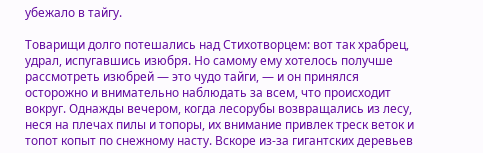убежало в тайгу.

Товарищи долго потешались над Стихотворцем: вот так храбрец, удрал, испугавшись изюбря. Но самому ему хотелось получше рассмотреть изюбрей — это чудо тайги, — и он принялся осторожно и внимательно наблюдать за всем, что происходит вокруг. Однажды вечером, когда лесорубы возвращались из лесу, неся на плечах пилы и топоры, их внимание привлек треск веток и топот копыт по снежному насту. Вскоре из-за гигантских деревьев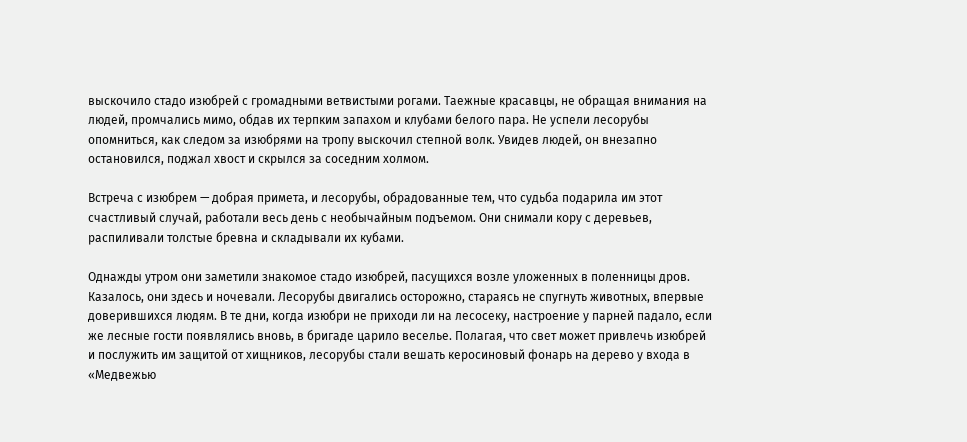выскочило стадо изюбрей с громадными ветвистыми рогами. Таежные красавцы, не обращая внимания на людей, промчались мимо, обдав их терпким запахом и клубами белого пара. Не успели лесорубы опомниться, как следом за изюбрями на тропу выскочил степной волк. Увидев людей, он внезапно остановился, поджал хвост и скрылся за соседним холмом.

Встреча с изюбрем — добрая примета, и лесорубы, обрадованные тем, что судьба подарила им этот счастливый случай, работали весь день с необычайным подъемом. Они снимали кору с деревьев, распиливали толстые бревна и складывали их кубами.

Однажды утром они заметили знакомое стадо изюбрей, пасущихся возле уложенных в поленницы дров. Казалось, они здесь и ночевали. Лесорубы двигались осторожно, стараясь не спугнуть животных, впервые доверившихся людям. В те дни, когда изюбри не приходи ли на лесосеку, настроение у парней падало, если же лесные гости появлялись вновь, в бригаде царило веселье. Полагая, что свет может привлечь изюбрей и послужить им защитой от хищников, лесорубы стали вешать керосиновый фонарь на дерево у входа в «Медвежью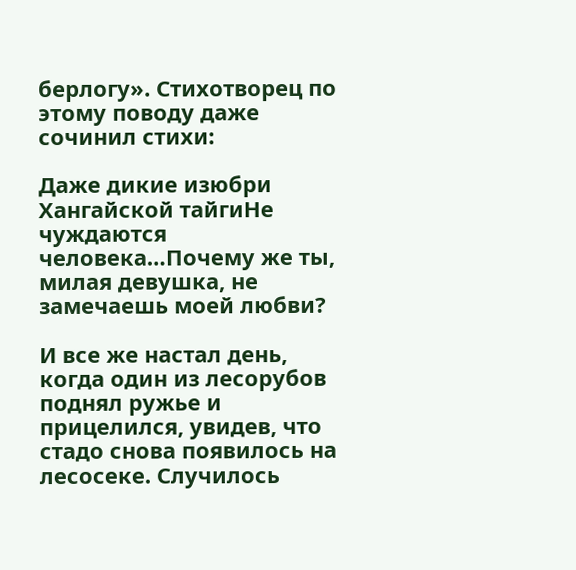берлогу». Стихотворец по этому поводу даже сочинил стихи:

Даже дикие изюбри Хангайской тайгиНе чуждаются человека…Почему же ты, милая девушка, не замечаешь моей любви?

И все же настал день, когда один из лесорубов поднял ружье и прицелился, увидев, что стадо снова появилось на лесосеке. Случилось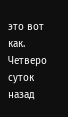это вот как. Четверо суток назад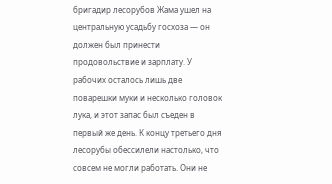бригадир лесорубов Жама ушел на центральную усадьбу госхоза — он должен был принести продовольствие и зарплату. У рабочих осталось лишь две поварешки муки и несколько головок лука, и этот запас был съеден в первый же день. К концу третьего дня лесорубы обессилели настолько, что совсем не могли работать. Они не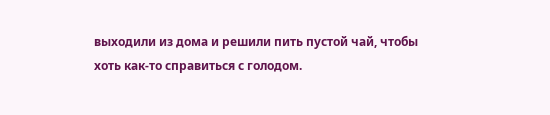выходили из дома и решили пить пустой чай, чтобы хоть как-то справиться с голодом.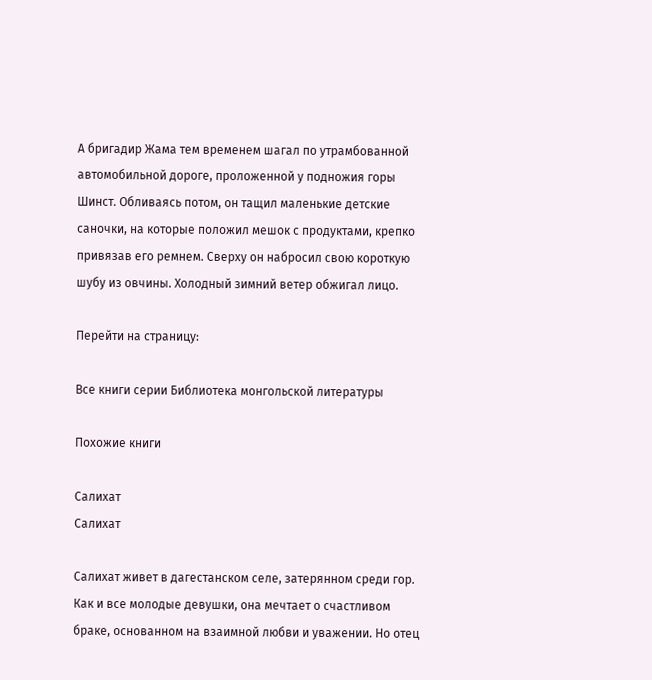А бригадир Жама тем временем шагал по утрамбованной автомобильной дороге, проложенной у подножия горы Шинст. Обливаясь потом, он тащил маленькие детские саночки, на которые положил мешок с продуктами, крепко привязав его ремнем. Сверху он набросил свою короткую шубу из овчины. Холодный зимний ветер обжигал лицо.

Перейти на страницу:

Все книги серии Библиотека монгольской литературы

Похожие книги

Салихат
Салихат

Салихат живет в дагестанском селе, затерянном среди гор. Как и все молодые девушки, она мечтает о счастливом браке, основанном на взаимной любви и уважении. Но отец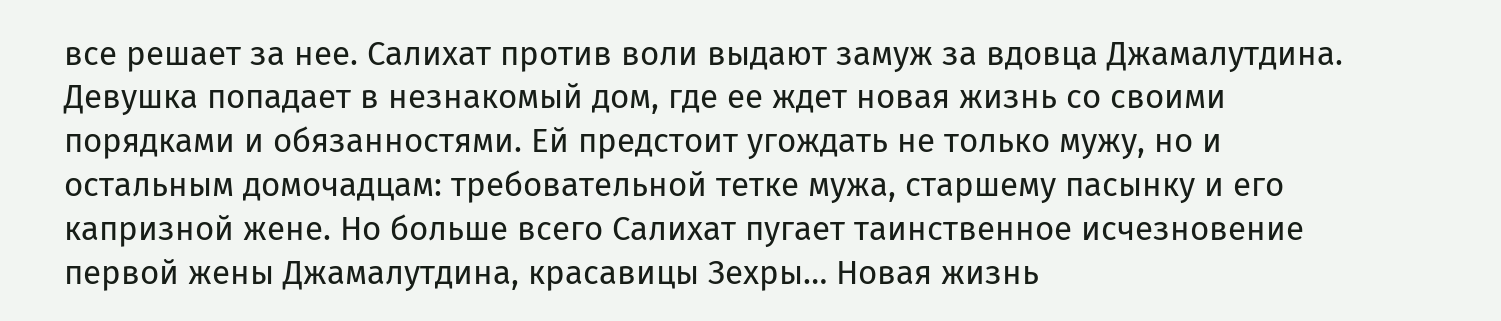все решает за нее. Салихат против воли выдают замуж за вдовца Джамалутдина. Девушка попадает в незнакомый дом, где ее ждет новая жизнь со своими порядками и обязанностями. Ей предстоит угождать не только мужу, но и остальным домочадцам: требовательной тетке мужа, старшему пасынку и его капризной жене. Но больше всего Салихат пугает таинственное исчезновение первой жены Джамалутдина, красавицы Зехры… Новая жизнь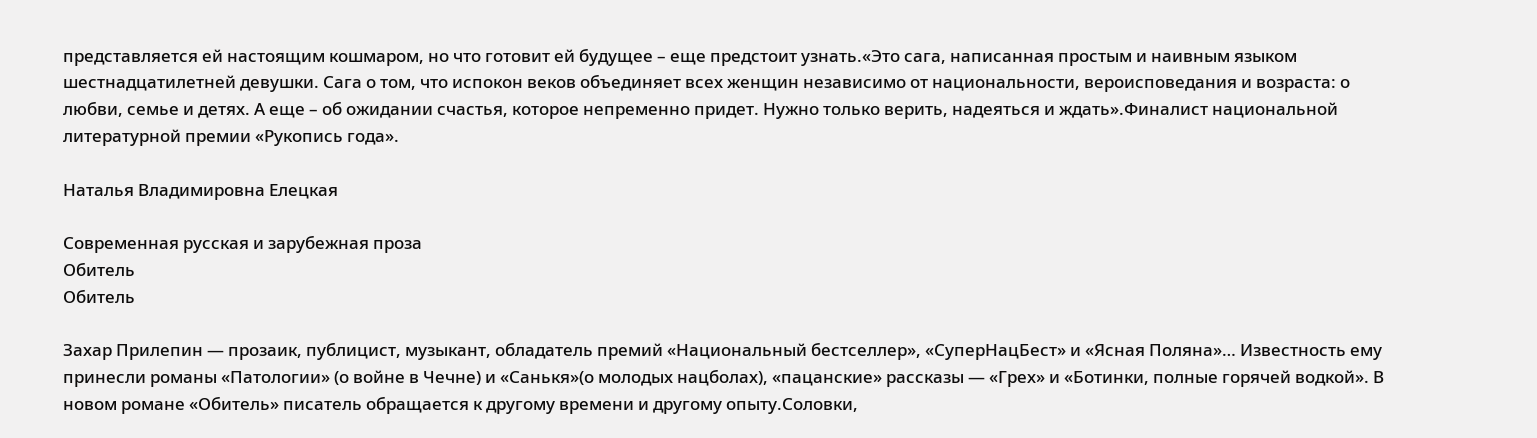представляется ей настоящим кошмаром, но что готовит ей будущее – еще предстоит узнать.«Это сага, написанная простым и наивным языком шестнадцатилетней девушки. Сага о том, что испокон веков объединяет всех женщин независимо от национальности, вероисповедания и возраста: о любви, семье и детях. А еще – об ожидании счастья, которое непременно придет. Нужно только верить, надеяться и ждать».Финалист национальной литературной премии «Рукопись года».

Наталья Владимировна Елецкая

Современная русская и зарубежная проза
Обитель
Обитель

Захар Прилепин — прозаик, публицист, музыкант, обладатель премий «Национальный бестселлер», «СуперНацБест» и «Ясная Поляна»… Известность ему принесли романы «Патологии» (о войне в Чечне) и «Санькя»(о молодых нацболах), «пацанские» рассказы — «Грех» и «Ботинки, полные горячей водкой». В новом романе «Обитель» писатель обращается к другому времени и другому опыту.Соловки,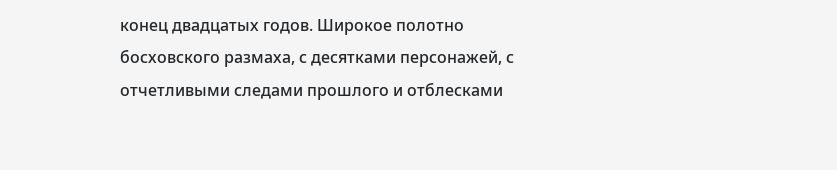конец двадцатых годов. Широкое полотно босховского размаха, с десятками персонажей, с отчетливыми следами прошлого и отблесками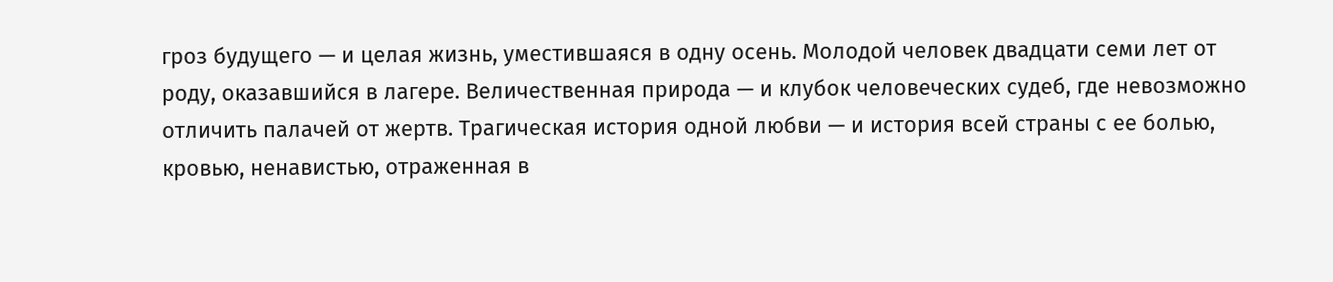гроз будущего — и целая жизнь, уместившаяся в одну осень. Молодой человек двадцати семи лет от роду, оказавшийся в лагере. Величественная природа — и клубок человеческих судеб, где невозможно отличить палачей от жертв. Трагическая история одной любви — и история всей страны с ее болью, кровью, ненавистью, отраженная в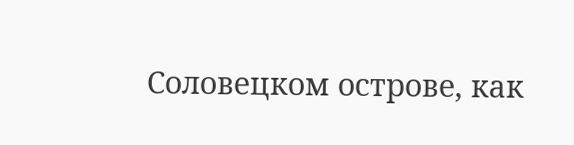Соловецком острове, как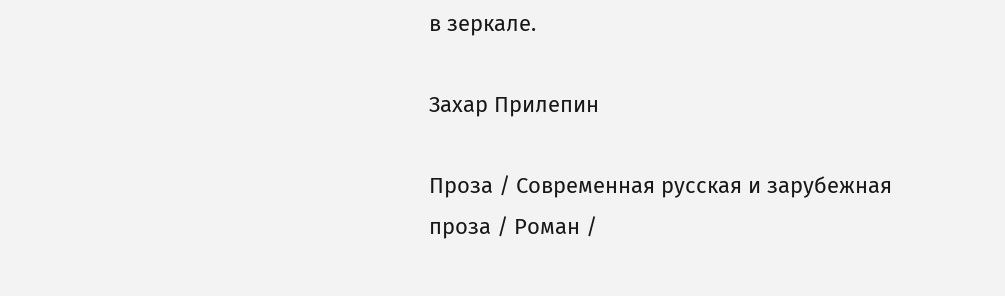в зеркале.

Захар Прилепин

Проза / Современная русская и зарубежная проза / Роман /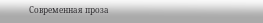Современная проза